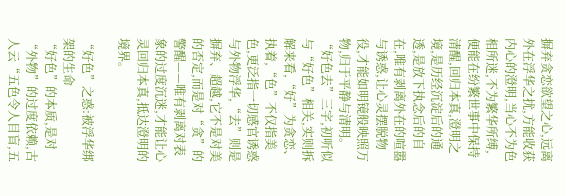摒弃贪恋欲望之心,远离外在浮华之扰,方能收获内心的澄明,当心不为色相所迷,不为繁华所缚,便能在纷繁世事中保持清醒,回归本真,澄明之境,是历经沉淀后的通透,是放下执念后的自在,唯有剥离外在的喧嚣与诱惑,让心灵摆脱物役,才能如明镜般映照万物,归于平静与清明。
“好色去”三字,初听似与“好色”相关,实则拆解来看,“好”为贪恋、执着,“色”不仅指美色,更泛指一切感官诱惑与外物浮华,“去”则是摒弃、超越,它不是对美的否定,而是对“贪”的警醒——唯有剥离对表象的过度沉迷,才能让心灵回归本真,抵达澄明的境界。

“好色”之惑:被浮华绑架的生命
“好色”的本质,是对“外物”的过度依赖,古人云“五色令人目盲,五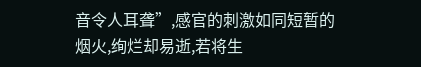音令人耳聋”,感官的刺激如同短暂的烟火,绚烂却易逝,若将生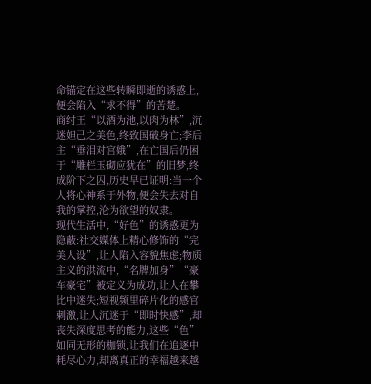命锚定在这些转瞬即逝的诱惑上,便会陷入“求不得”的苦楚。
商纣王“以酒为池,以肉为林”,沉迷妲己之美色,终致国破身亡;李后主“垂泪对宫娥”,在亡国后仍困于“雕栏玉砌应犹在”的旧梦,终成阶下之囚,历史早已证明:当一个人将心神系于外物,便会失去对自我的掌控,沦为欲望的奴隶。
现代生活中,“好色”的诱惑更为隐蔽:社交媒体上精心修饰的“完美人设”,让人陷入容貌焦虑;物质主义的洪流中,“名牌加身”“豪车豪宅”被定义为成功,让人在攀比中迷失;短视频里碎片化的感官刺激,让人沉迷于“即时快感”,却丧失深度思考的能力,这些“色”如同无形的枷锁,让我们在追逐中耗尽心力,却离真正的幸福越来越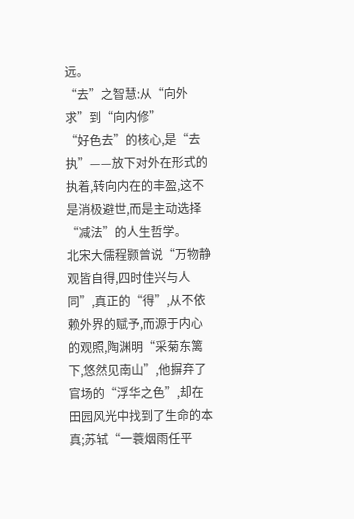远。
“去”之智慧:从“向外求”到“向内修”
“好色去”的核心,是“去执”——放下对外在形式的执着,转向内在的丰盈,这不是消极避世,而是主动选择“减法”的人生哲学。
北宋大儒程颢曾说“万物静观皆自得,四时佳兴与人同”,真正的“得”,从不依赖外界的赋予,而源于内心的观照,陶渊明“采菊东篱下,悠然见南山”,他摒弃了官场的“浮华之色”,却在田园风光中找到了生命的本真;苏轼“一蓑烟雨任平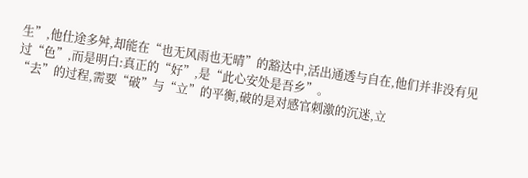生”,他仕途多舛,却能在“也无风雨也无晴”的豁达中,活出通透与自在,他们并非没有见过“色”,而是明白:真正的“好”,是“此心安处是吾乡”。
“去”的过程,需要“破”与“立”的平衡,破的是对感官刺激的沉迷,立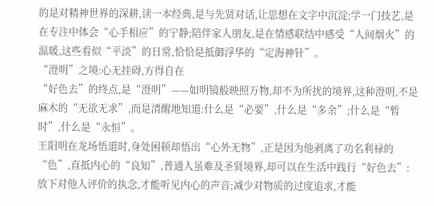的是对精神世界的深耕,读一本经典,是与先贤对话,让思想在文字中沉淀;学一门技艺,是在专注中体会“心手相应”的宁静;陪伴家人朋友,是在情感联结中感受“人间烟火”的温暖,这些看似“平淡”的日常,恰恰是抵御浮华的“定海神针”。
“澄明”之境:心无挂碍,方得自在
“好色去”的终点,是“澄明”——如明镜般映照万物,却不为所扰的境界,这种澄明,不是麻木的“无欲无求”,而是清醒地知道:什么是“必要”,什么是“多余”;什么是“暂时”,什么是“永恒”。
王阳明在龙场悟道时,身处困顿却悟出“心外无物”,正是因为他剥离了功名利禄的“色”,直抵内心的“良知”,普通人虽难及圣贤境界,却可以在生活中践行“好色去”:放下对他人评价的执念,才能听见内心的声音;减少对物质的过度追求,才能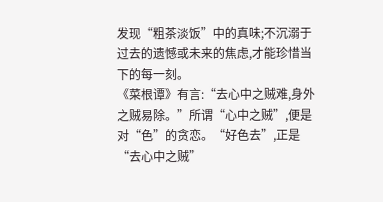发现“粗茶淡饭”中的真味;不沉溺于过去的遗憾或未来的焦虑,才能珍惜当下的每一刻。
《菜根谭》有言:“去心中之贼难,身外之贼易除。”所谓“心中之贼”,便是对“色”的贪恋。“好色去”,正是“去心中之贼”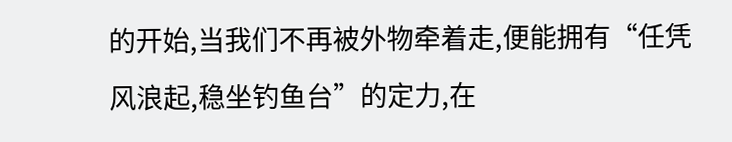的开始,当我们不再被外物牵着走,便能拥有“任凭风浪起,稳坐钓鱼台”的定力,在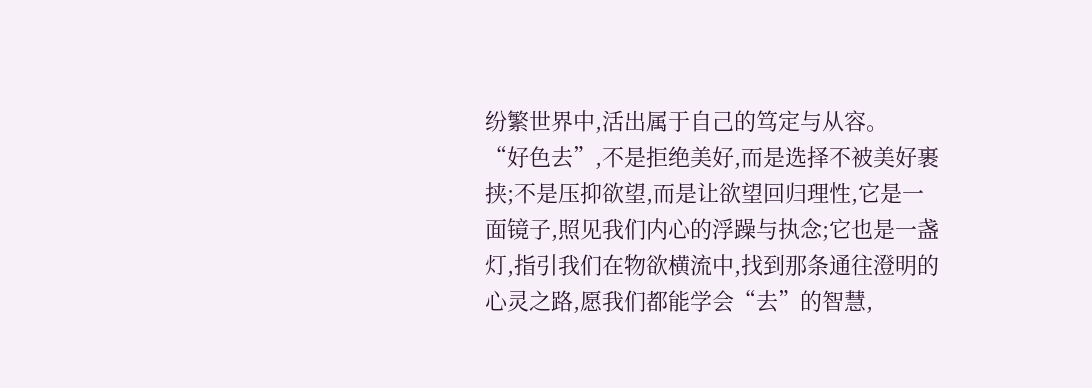纷繁世界中,活出属于自己的笃定与从容。
“好色去”,不是拒绝美好,而是选择不被美好裹挟;不是压抑欲望,而是让欲望回归理性,它是一面镜子,照见我们内心的浮躁与执念;它也是一盏灯,指引我们在物欲横流中,找到那条通往澄明的心灵之路,愿我们都能学会“去”的智慧,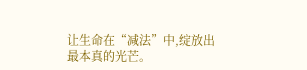让生命在“减法”中,绽放出最本真的光芒。